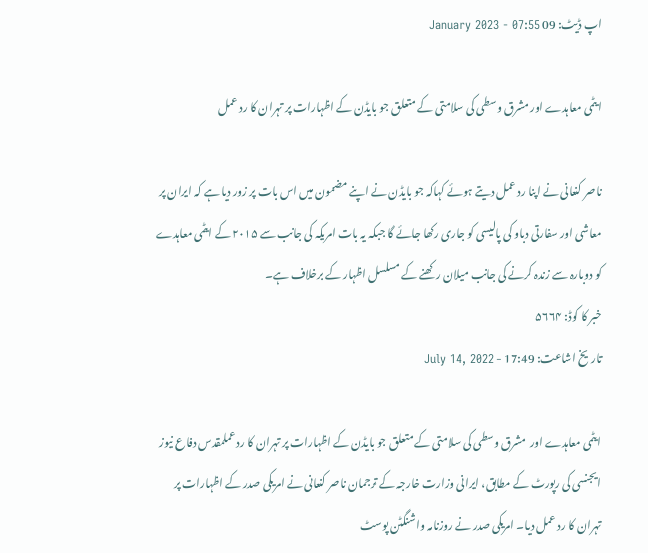اپ ڈیٹ: 09 January 2023 - 07:55

ایٹمی معاہدے اور مشرق وسطی کی سلامتی کے متعلق جو بایڈن کے اظہارات پر تہران کا رد عمل

ناصر کنعانی نے اپنا رد عمل دیتے ہوئے کہاکہ جو بایڈن نے اپنے مضمون میں اس بات پر زور دیا ہے کہ ایران پر معاشی اور سفارتی دباو کی پالیسی کو جاری رکھا جائے گا جبکہ یہ بات امریکہ کی جانب سے ۲۰۱۵ کے ایٹمی معاہدے کو دوبارہ سے زندہ کرنے کی جانب میلان رکھنے کے مسلسل اظہار کے برخلاف ہے۔
خبر کا کوڈ: ۵۶۶۴
تاریخ اشاعت: 17:49 - July 14, 2022

ایٹمی معاہدے اور  مشرق وسطی کی سلامتی کے متعلق جو بایڈن کے اظہارات پر تہران کا رد عملمقدس دفاع نیوز ایجنسی کی رپورٹ کے مطابق، ایرانی وزارت خارجہ کے ترجمان ناصر کنعانی نے امریکی صدر کے اظہارات پر تہران کا رد عمل دیا۔ امریکی صدر نے روزنامہ واشنگٹن پوسٹ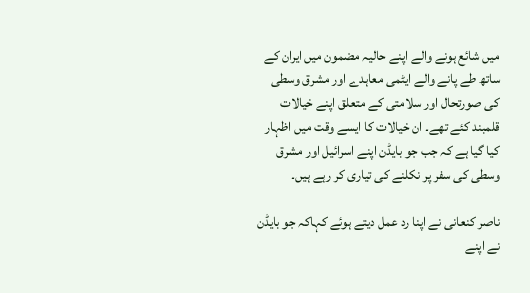میں شائع ہونے والے اپنے حالیہ مضمون میں ایران کے ساتھ طے پانے والے ایٹمی معاہدے اور مشرق وسطی کی صورتحال اور سلامتی کے متعلق اپنے خیالات قلمبند کئے تھے۔ ان خیالات کا ایسے وقت میں اظہار کیا گیا ہے کہ جب جو بایڈن اپنے اسرائیل اور مشرق وسطی کی سفر پر نکلنے کی تیاری کر رہے ہیں۔

ناصر کنعانی نے اپنا رد عمل دیتے ہوئے کہاکہ جو بایڈن نے اپنے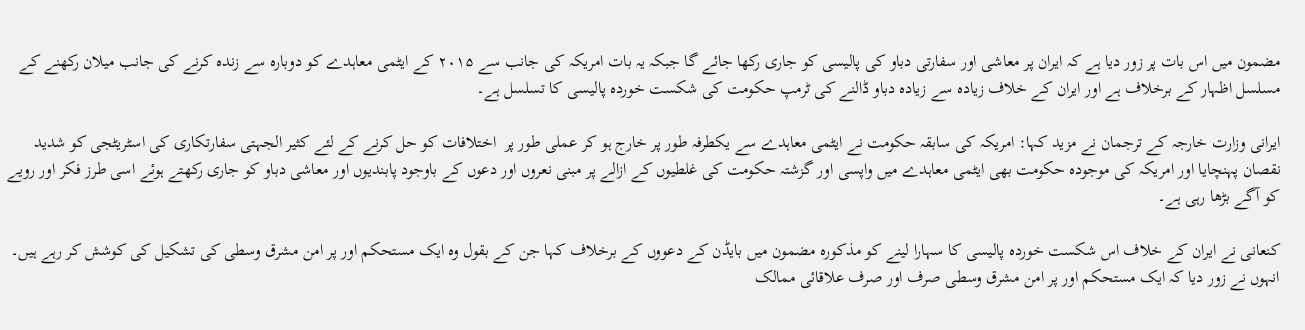مضمون میں اس بات پر زور دیا ہے کہ ایران پر معاشی اور سفارتی دباو کی پالیسی کو جاری رکھا جائے گا جبکہ یہ بات امریکہ کی جانب سے ۲۰۱۵ کے ایٹمی معاہدے کو دوبارہ سے زندہ کرنے کی جانب میلان رکھنے کے مسلسل اظہار کے برخلاف ہے اور ایران کے خلاف زیادہ سے زیادہ دباو ڈالنے کی ٹرمپ حکومت کی شکست خوردہ پالیسی کا تسلسل ہے۔

ایرانی وزارت خارجہ کے ترجمان نے مزید کہا: امریکہ کی سابقہ حکومت نے ایٹمی معاہدے سے یکطرفہ طور پر خارج ہو کر عملی طور پر  اختلافات کو حل کرنے کے لئے کثیر الجہتی سفارتکاری کی اسٹریٹجی کو شدید نقصان پہنچایا اور امریکہ کی موجودہ حکومت بھی ایٹمی معاہدے میں واپسی اور گزشتہ حکومت کی غلطیوں کے ازالے پر مبنی نعروں اور دعوں کے باوجود پابندیوں اور معاشی دباو کو جاری رکھتے ہوئے اسی طرز فکر اور رویے کو آگے بڑھا رہی ہے۔

کنعانی نے ایران کے خلاف اس شکست خوردہ پالیسی کا سہارا لینے کو مذکورہ مضمون میں بایڈن کے دعووں کے برخلاف کہا جن کے بقول وہ ایک مستحکم اور پر امن مشرق وسطی کی تشکیل کی کوشش کر رہے ہیں۔ انہوں نے زور دیا کہ ایک مستحکم اور پر امن مشرق وسطی صرف اور صرف علاقائی ممالک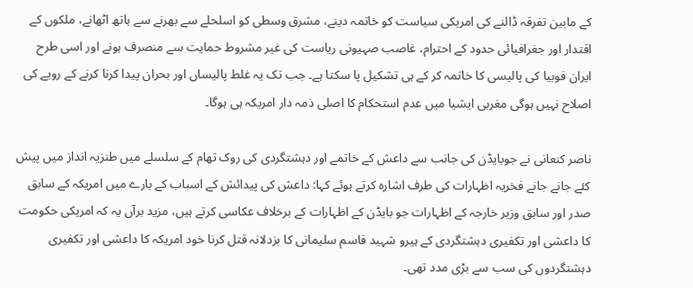کے مابین تفرقہ ڈالنے کی امریکی سیاست کو خاتمہ دینے، مشرق وسطی کو اسلحلے سے بھرنے سے ہاتھ اٹھانے، ملکوں کے اقتدار اور جغرافیائی حدود کے احترام، غاصب صہیونی ریاست کی غیر مشروط حمایت سے منصرف ہونے اور اسی طرح ایران فوبیا کی پالیسی کا خاتمہ کر کے ہی تشکیل پا سکتا ہے۔ جب تک یہ غلط پالیساں اور بحران پیدا کرنا کرنے کے رویے کی اصلاح نہیں ہوگی مغربی ایشیا میں عدم استحکام کا اصلی ذمہ دار امریکہ ہی ہوگا۔

ناصر کنعانی نے جوبایڈن کی جانب سے داعش کے خاتمے اور دہشتگردی کی روک تھام کے سلسلے میں طنزیہ انداز میں پیش کئے جانے جانے فخریہ اظہارات کی طرف اشارہ کرتے ہوئے کہا: داعش کی پیدائش کے اسباب کے بارے میں امریکہ کے سابق صدر اور سابق وزیر خارجہ کے اظہارات جو بایڈن کے اظہارات کے برخلاف عکاسی کرتے ہیں، مزید برآں یہ کہ امریکی حکومت کا داعشی اور تکفیری دہشتگردی کے ہیرو شہید قاسم سلیمانی کا بزدلانہ قتل کرنا خود امریکہ کا داعشی اور تکفیری دہشتگردوں کی سب سے بڑی مدد تھی۔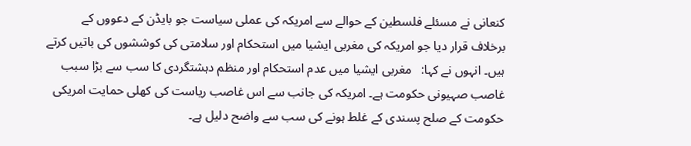کنعانی نے مسئلے فلسطین کے حوالے سے امریکہ کی عملی سیاست جو بایڈن کے دعووں کے برخلاف قرار دیا جو امریکہ کی مغربی ایشیا میں استحکام اور سلامتی کی کوششوں کی باتیں کرتے ہیں۔ انہوں نے کہا:   مغربی ایشیا میں عدم استحکام اور منظم دہشتگردی کا سب سے بڑا سبب غاصب صہیونی حکومت ہے۔ امریکہ کی جانب سے اس غاصب ریاست کی کھلی حمایت امریکی حکومت کے صلح پسندی کے غلط ہونے کی سب سے واضح دلیل ہے۔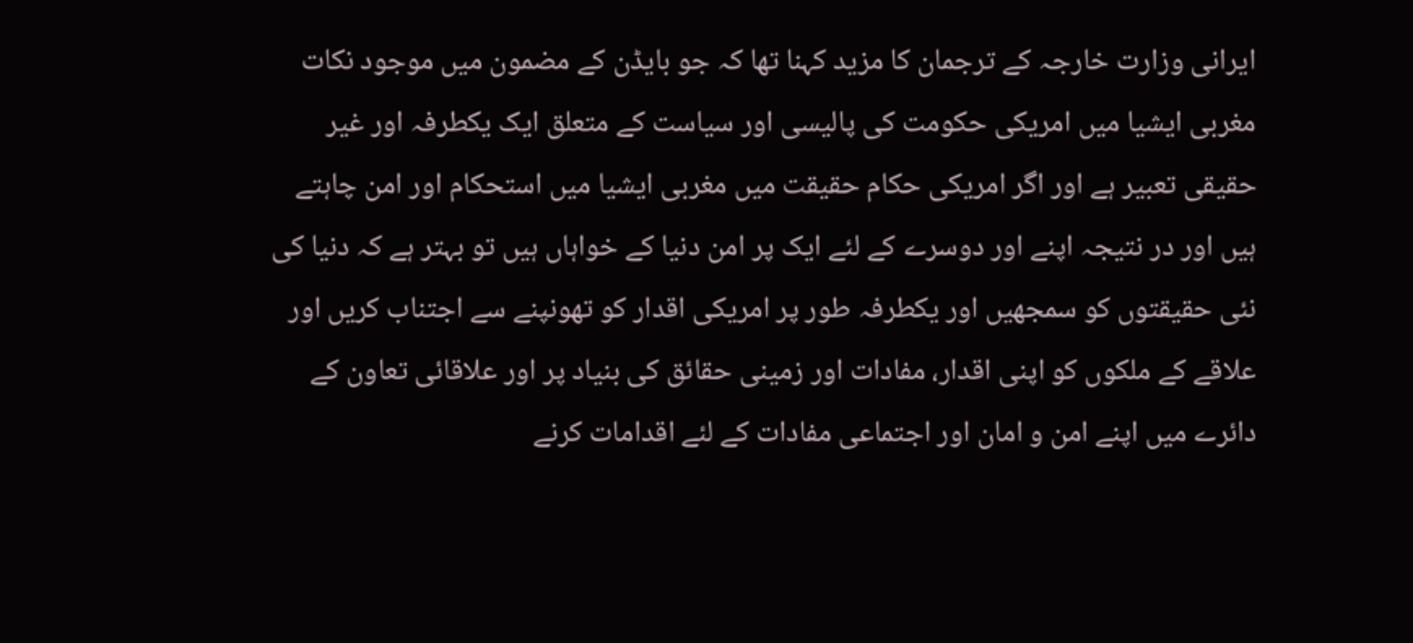ایرانی وزارت خارجہ کے ترجمان کا مزید کہنا تھا کہ جو بایڈن کے مضمون میں موجود نکات مغربی ایشیا میں امریکی حکومت کی پالیسی اور سیاست کے متعلق ایک یکطرفہ اور غیر حقیقی تعبیر ہے اور اگر امریکی حکام حقیقت میں مغربی ایشیا میں استحکام اور امن چاہتے ہیں اور در نتیجہ اپنے اور دوسرے کے لئے ایک پر امن دنیا کے خواہاں ہیں تو بہتر ہے کہ دنیا کی نئی حقیقتوں کو سمجھیں اور یکطرفہ طور پر امریکی اقدار کو تھونپنے سے اجتناب کریں اور علاقے کے ملکوں کو اپنی اقدار، مفادات اور زمینی حقائق کی بنیاد پر اور علاقائی تعاون کے دائرے میں اپنے امن و امان اور اجتماعی مفادات کے لئے اقدامات کرنے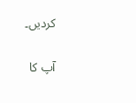کردیں۔

آپ کا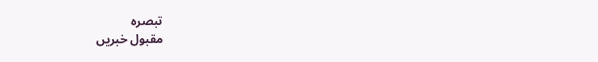تبصرہ
مقبول خبریں